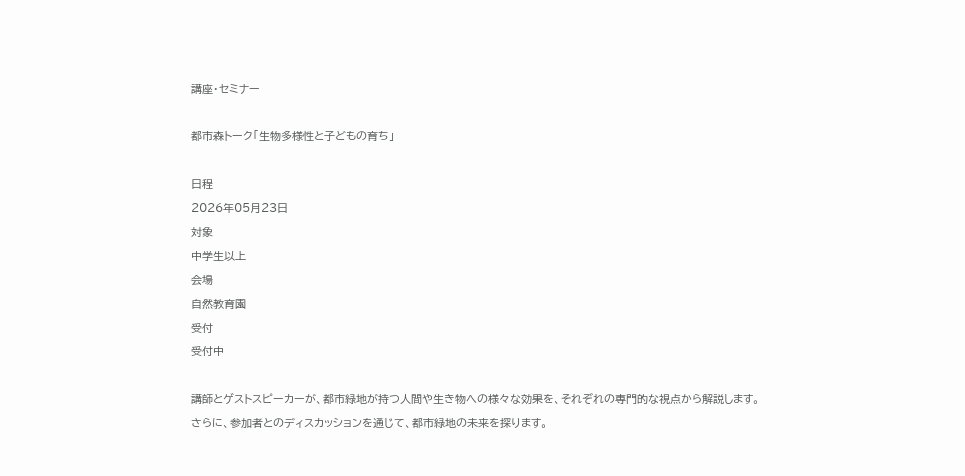講座・セミナー

都市森トーク「生物多様性と子どもの育ち」

日程
2026年05月23日
対象
中学生以上
会場
自然教育園
受付
受付中

講師とゲストスピーカーが、都市緑地が持つ人間や生き物への様々な効果を、それぞれの専門的な視点から解説します。
さらに、参加者とのディスカッションを通じて、都市緑地の未来を探ります。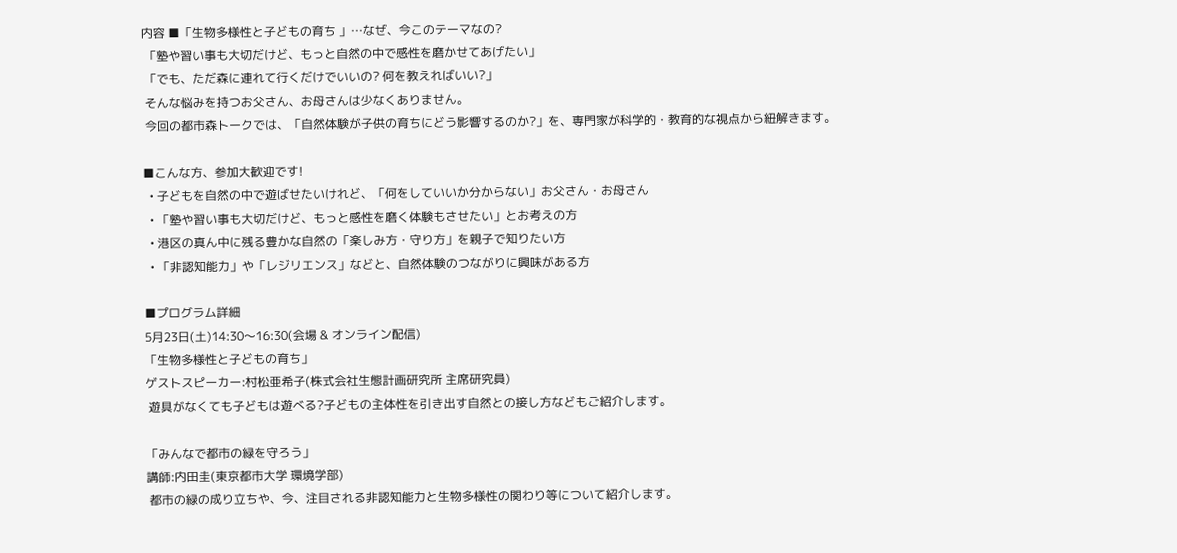内容 ■「生物多様性と子どもの育ち 」…なぜ、今このテーマなの?
 「塾や習い事も大切だけど、もっと自然の中で感性を磨かせてあげたい」
 「でも、ただ森に連れて行くだけでいいの? 何を教えればいい?」
 そんな悩みを持つお父さん、お母さんは少なくありません。
 今回の都市森トークでは、「自然体験が子供の育ちにどう影響するのか?」を、専門家が科学的・教育的な視点から紐解きます。

■こんな方、参加大歓迎です!
  • 子どもを自然の中で遊ばせたいけれど、「何をしていいか分からない」お父さん・お母さん
  • 「塾や習い事も大切だけど、もっと感性を磨く体験もさせたい」とお考えの方
  • 港区の真ん中に残る豊かな自然の「楽しみ方・守り方」を親子で知りたい方
  • 「非認知能力」や「レジリエンス」などと、自然体験のつながりに興味がある方

■プログラム詳細
5月23日(土)14:30〜16:30(会場 & オンライン配信)
「生物多様性と子どもの育ち」
ゲストスピーカー:村松亜希子(株式会社生態計画研究所 主席研究員)
 遊具がなくても子どもは遊べる?子どもの主体性を引き出す自然との接し方などもご紹介します。

「みんなで都市の緑を守ろう」
講師:内田圭(東京都市大学 環境学部)
 都市の緑の成り立ちや、今、注目される非認知能力と生物多様性の関わり等について紹介します。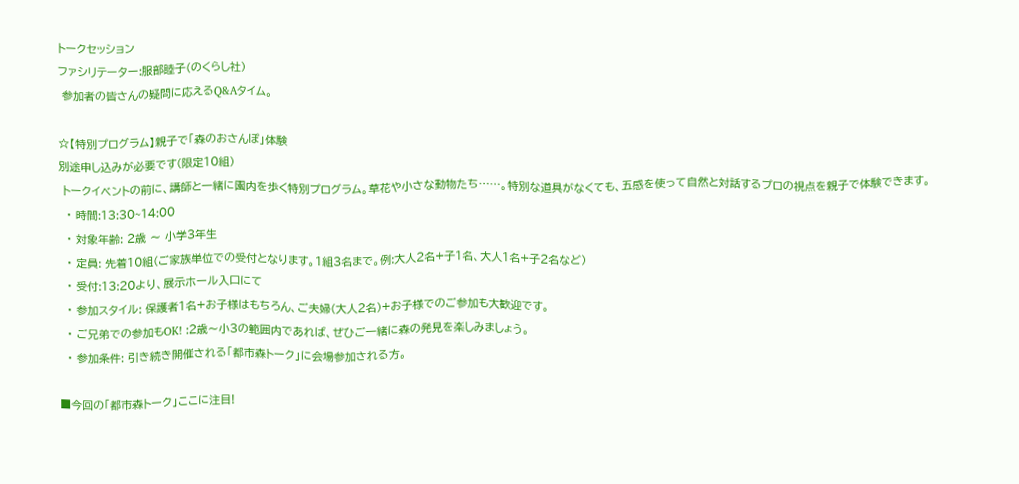トークセッション
ファシリテーター:服部睦子(のくらし社)
 参加者の皆さんの疑問に応えるQ&Aタイム。

☆【特別プログラム】親子で「森のおさんぽ」体験
別途申し込みが必要です(限定10組)
 トークイベントの前に、講師と一緒に園内を歩く特別プログラム。草花や小さな動物たち……。特別な道具がなくても、五感を使って自然と対話するプロの視点を親子で体験できます。
  • 時間:13:30~14:00
  • 対象年齢: 2歳 〜 小学3年生
  • 定員: 先着10組(ご家族単位での受付となります。1組3名まで。例:大人2名+子1名、大人1名+子2名など)
  • 受付:13:20より、展示ホール入口にて
  • 参加スタイル: 保護者1名+お子様はもちろん、ご夫婦(大人2名)+お子様でのご参加も大歓迎です。
  • ご兄弟での参加もOK! :2歳〜小3の範囲内であれば、ぜひご一緒に森の発見を楽しみましょう。
  • 参加条件: 引き続き開催される「都市森トーク」に会場参加される方。

■今回の「都市森トーク」ここに注目!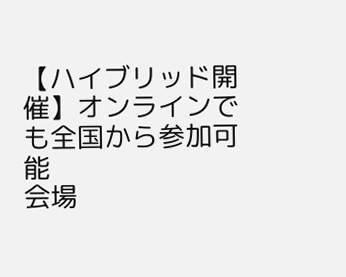【ハイブリッド開催】オンラインでも全国から参加可能
会場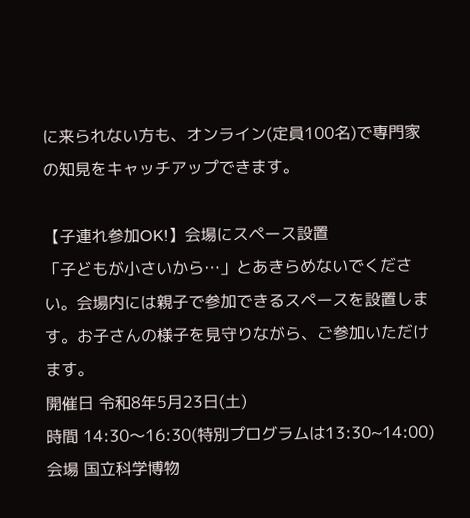に来られない方も、オンライン(定員100名)で専門家の知見をキャッチアップできます。

【子連れ参加OK!】会場にスペース設置
「子どもが小さいから…」とあきらめないでください。会場内には親子で参加できるスペースを設置します。お子さんの様子を見守りながら、ご参加いただけます。
開催日 令和8年5月23日(土)
時間 14:30〜16:30(特別プログラムは13:30~14:00)
会場 国立科学博物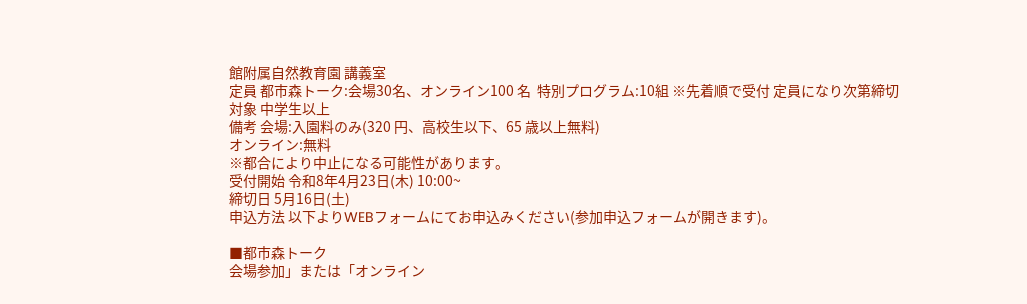館附属自然教育園 講義室
定員 都市森トーク:会場30名、オンライン100 名  特別プログラム:10組 ※先着順で受付 定員になり次第締切
対象 中学生以上
備考 会場:入園料のみ(320 円、高校生以下、65 歳以上無料)
オンライン:無料
※都合により中止になる可能性があります。
受付開始 令和8年4月23日(木) 10:00~
締切日 5月16日(土)
申込方法 以下よりWEBフォームにてお申込みください(参加申込フォームが開きます)。

■都市森トーク
会場参加」または「オンライン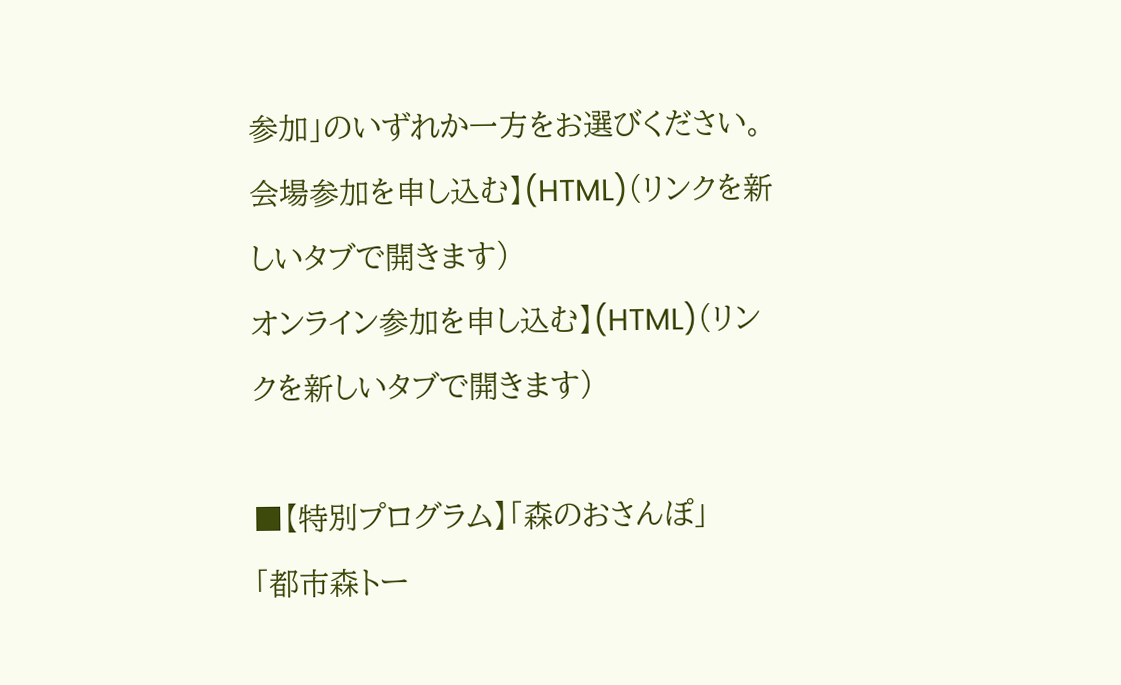参加」のいずれか一方をお選びください。
会場参加を申し込む】(HTML)(リンクを新しいタブで開きます)
オンライン参加を申し込む】(HTML)(リンクを新しいタブで開きます)

■【特別プログラム】「森のおさんぽ」
「都市森トー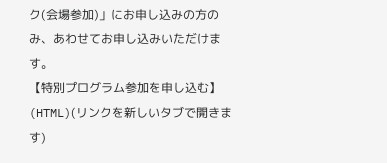ク(会場参加)」にお申し込みの方のみ、あわせてお申し込みいただけます。
【特別プログラム参加を申し込む】(HTML)(リンクを新しいタブで開きます)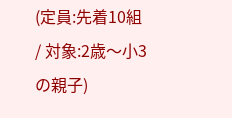(定員:先着10組 / 対象:2歳〜小3の親子)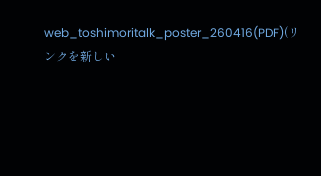web_toshimoritalk_poster_260416(PDF)(リンクを新しい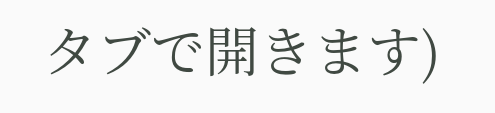タブで開きます)